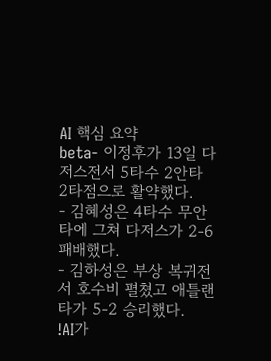AI 핵심 요약
beta- 이정후가 13일 다저스전서 5타수 2안타 2타점으로 활약했다.
- 김혜성은 4타수 무안타에 그쳐 다저스가 2-6 패배했다.
- 김하성은 부상 복귀전서 호수비 펼쳤고 애틀랜타가 5-2 승리했다.
!AI가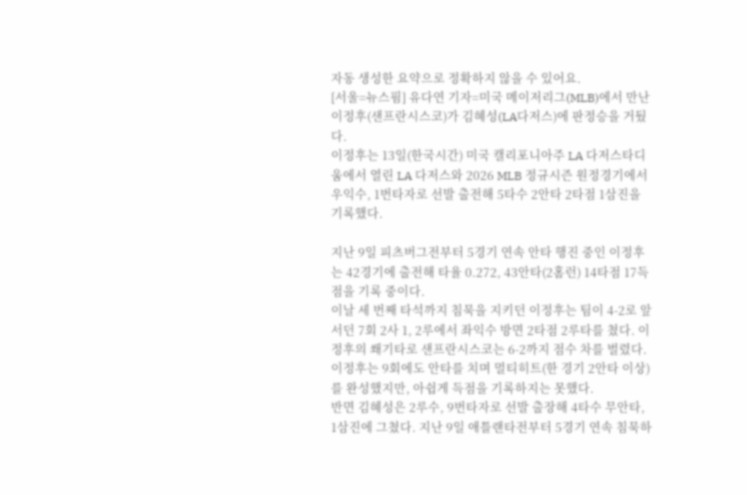자동 생성한 요약으로 정확하지 않을 수 있어요.
[서울=뉴스핌] 유다연 기자=미국 메이저리그(MLB)에서 만난 이정후(샌프란시스코)가 김혜성(LA다저스)에 판정승을 거뒀다.
이정후는 13일(한국시간) 미국 캘리포니아주 LA 다저스타디움에서 열린 LA 다저스와 2026 MLB 정규시즌 원정경기에서 우익수, 1번타자로 선발 출전해 5타수 2안타 2타점 1삼진을 기록했다.

지난 9일 피츠버그전부터 5경기 연속 안타 행진 중인 이정후는 42경기에 출전해 타율 0.272, 43안타(2홈런) 14타점 17득점을 기록 중이다.
이날 세 번째 타석까지 침묵을 지키던 이정후는 팀이 4-2로 앞서던 7회 2사 1, 2루에서 좌익수 방면 2타점 2루타를 쳤다. 이정후의 쐐기타로 샌프란시스코는 6-2까지 점수 차를 벌렸다.
이정후는 9회에도 안타를 치며 멀티히트(한 경기 2안타 이상)를 완성했지만, 아쉽게 득점을 기록하지는 못했다.
반면 김혜성은 2루수, 9번타자로 선발 출장해 4타수 무안타, 1삼진에 그쳤다. 지난 9일 애틀랜타전부터 5경기 연속 침묵하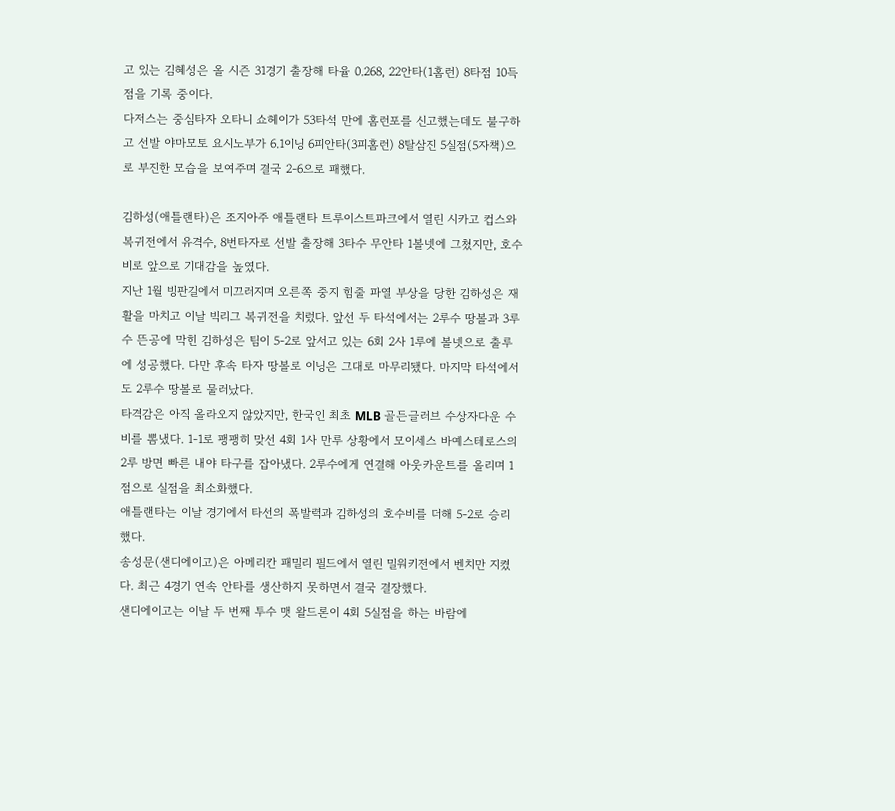고 있는 김혜성은 올 시즌 31경기 출장해 타율 0.268, 22안타(1홈런) 8타점 10득점을 기록 중이다.
다저스는 중심타자 오타니 쇼헤이가 53타석 만에 홈런포를 신고했는데도 불구하고 선발 야마모토 요시노부가 6.1이닝 6피안타(3피홈런) 8탈삼진 5실점(5자책)으로 부진한 모습을 보여주며 결국 2-6으로 패했다.

김하성(애틀랜타)은 조지아주 애틀랜타 트루이스트파크에서 열린 시카고 컵스와 복귀전에서 유격수, 8번타자로 선발 출장해 3타수 무안타 1볼넷에 그쳤지만, 호수비로 앞으로 기대감을 높였다.
지난 1월 빙판길에서 미끄러지며 오른쪽 중지 힘줄 파열 부상을 당한 김하성은 재활을 마치고 이날 빅리그 복귀전을 치렀다. 앞선 두 타석에서는 2루수 땅볼과 3루수 뜬공에 막힌 김하성은 팀이 5-2로 앞서고 있는 6회 2사 1루에 볼넷으로 출루에 성공했다. 다만 후속 타자 땅볼로 이닝은 그대로 마무리됐다. 마지막 타석에서도 2루수 땅볼로 물러났다.
타격감은 아직 올라오지 않았지만, 한국인 최초 MLB 골든글러브 수상자다운 수비를 뽐냈다. 1-1로 팽팽히 맞선 4회 1사 만루 상황에서 모이세스 바예스테로스의 2루 방면 빠른 내야 타구를 잡아냈다. 2루수에게 연결해 아웃카운트를 올리며 1점으로 실점을 최소화했다.
애틀랜타는 이날 경기에서 타선의 폭발력과 김하성의 호수비를 더해 5-2로 승리했다.
송성문(샌디에이고)은 아메리칸 패밀리 필드에서 열린 밀워키전에서 벤치만 지켰다. 최근 4경기 연속 안타를 생산하지 못하면서 결국 결장했다.
샌디에이고는 이날 두 번째 투수 맷 왈드론이 4회 5실점을 하는 바람에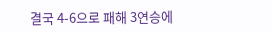결국 4-6으로 패해 3연승에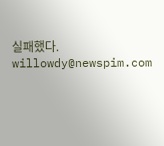실패했다.
willowdy@newspim.com